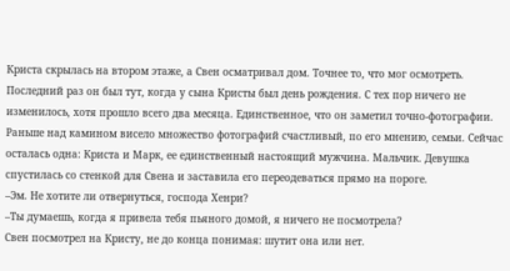Криста скрылась на втором этаже, а Свен осматривал дом. Точнее то, что мог осмотреть. Последний раз он был тут, когда у сына Кристы был день рождения. С тех пор ничего не изменилось, хотя прошло всего два месяца. Единственное, что он заметил точно-фотографии. Раньше над камином висело множество фотографий счастливый, по его мнению, семьи. Сейчас осталась одна: Криста и Марк, ее единственный настоящий мужчина. Мальчик. Девушка спустилась со стенкой для Свена и заставила его переодеваться прямо на пороге.
–Эм. Не хотите ли отвернуться, господа Хенри?
–Ты думаешь, когда я привела тебя пьяного домой, я ничего не посмотрела?
Свен посмотрел на Кристу, не до конца понимая: шутит она или нет.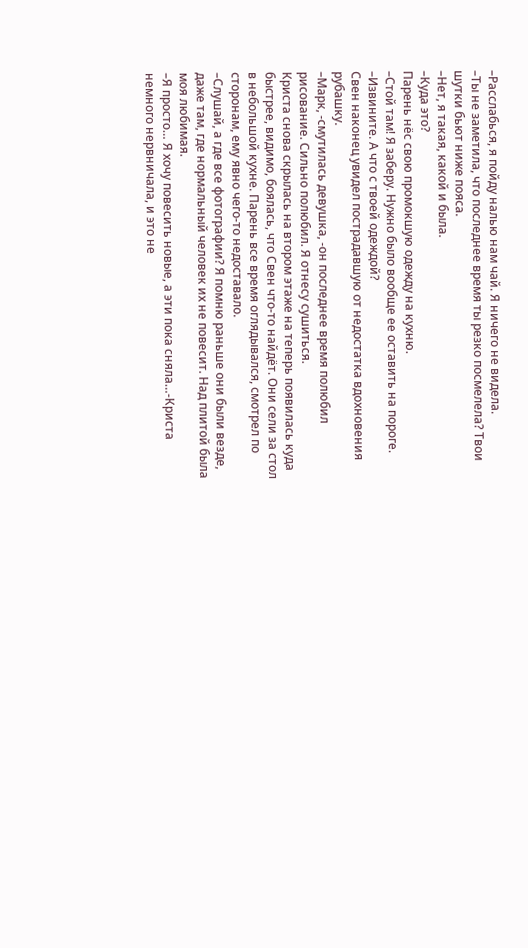–Расслабься, я пойду налью нам чай. Я ничего не видела.
–Ты не заметила, что последнее время ты резко посмелела? Твои шутки бьют ниже пояса.
–Нет, я такая, какой и была.
–Куда это?
Парень нёс свою промокшую одежду на кухню.
–Стой там! Я заберу. Нужно было вообще ее оставить на пороге.
–Извините. А что с твоей одеждой?
Свен наконец увидел пострадавшую от недостатка вдохновения рубашку.
–Марк, -смутилась девушка, -он последнее время полюбил рисование. Сильно полюбил. Я отнесу сушиться.
Криста снова скрылась на втором этаже на теперь появилась куда быстрее, видимо, боялась, что Свен что-то найдёт. Они сели за стол в небольшой кухне. Парень все время оглядывался, смотрел по сторонам, ему явно чего-то недоставало.
–Слушай, а где все фотографии? Я помню раньше они были везде, даже там, где нормальный человек их не повесит. Над плитой была моя любимая.
–Я просто… Я хочу повесить новые, а эти пока сняла…-Криста немного нервничала, и это не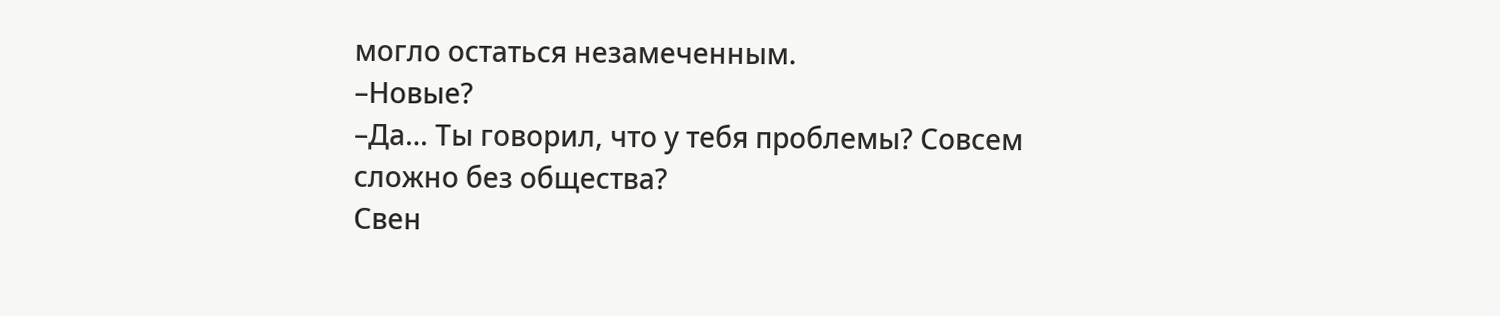могло остаться незамеченным.
–Новые?
–Да… Ты говорил, что у тебя проблемы? Совсем сложно без общества?
Свен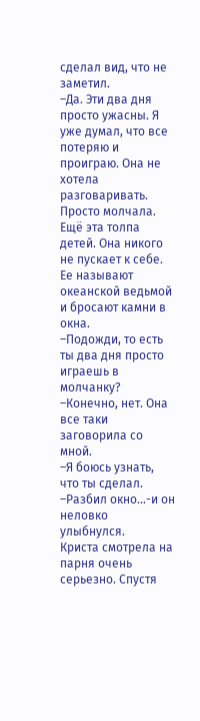сделал вид, что не заметил.
–Да. Эти два дня просто ужасны. Я уже думал, что все потеряю и проиграю. Она не хотела разговаривать. Просто молчала. Ещё эта толпа детей. Она никого не пускает к себе. Ее называют океанской ведьмой и бросают камни в окна.
–Подожди, то есть ты два дня просто играешь в молчанку?
–Конечно, нет. Она все таки заговорила со мной.
–Я боюсь узнать, что ты сделал.
–Разбил окно…-и он неловко улыбнулся.
Криста смотрела на парня очень серьезно. Спустя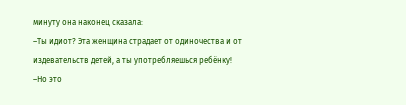минуту она наконец сказала:
–Ты идиот? Эта женщина страдает от одиночества и от издевательств детей, а ты употребляешься ребёнку!
–Но это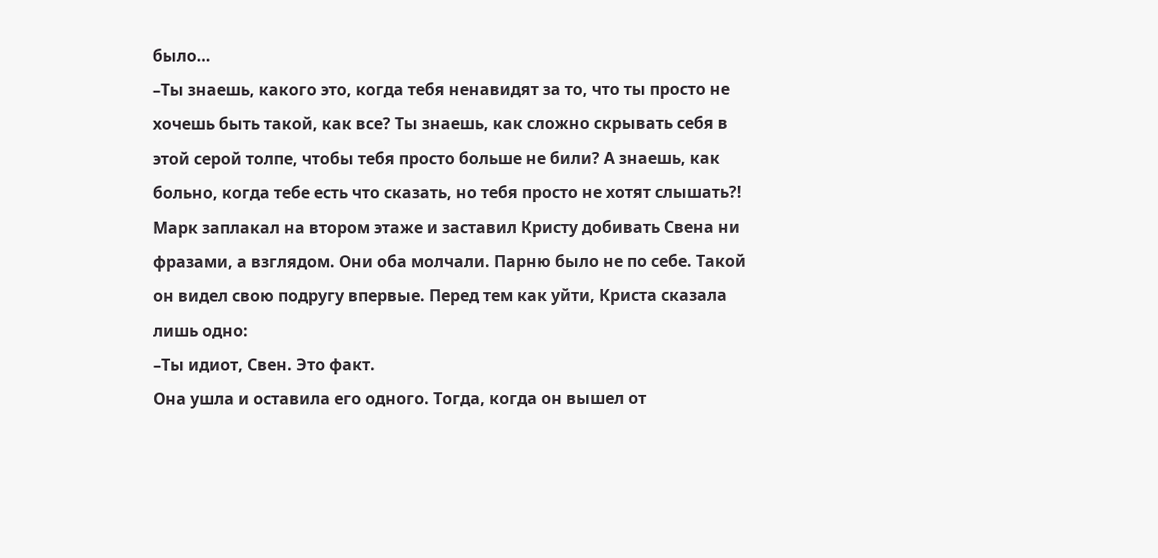было…
–Ты знаешь, какого это, когда тебя ненавидят за то, что ты просто не хочешь быть такой, как все? Ты знаешь, как сложно скрывать себя в этой серой толпе, чтобы тебя просто больше не били? А знаешь, как больно, когда тебе есть что сказать, но тебя просто не хотят слышать?!
Марк заплакал на втором этаже и заставил Кристу добивать Свена ни фразами, а взглядом. Они оба молчали. Парню было не по себе. Такой он видел свою подругу впервые. Перед тем как уйти, Криста сказала лишь одно:
–Ты идиот, Свен. Это факт.
Она ушла и оставила его одного. Тогда, когда он вышел от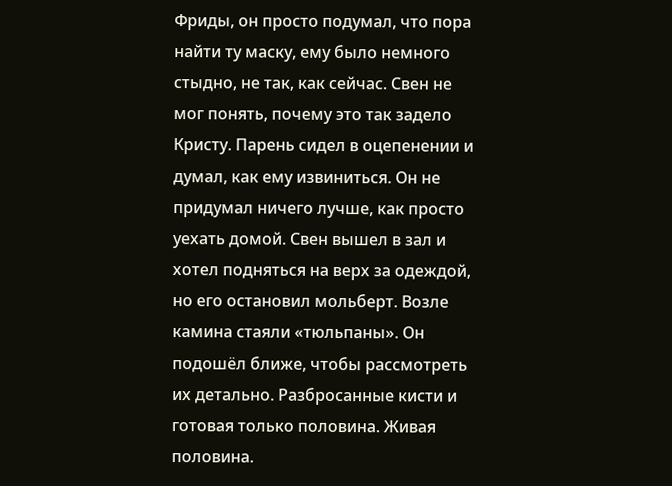Фриды, он просто подумал, что пора найти ту маску, ему было немного стыдно, не так, как сейчас. Свен не мог понять, почему это так задело Кристу. Парень сидел в оцепенении и думал, как ему извиниться. Он не придумал ничего лучше, как просто уехать домой. Свен вышел в зал и хотел подняться на верх за одеждой, но его остановил мольберт. Возле камина стаяли «тюльпаны». Он подошёл ближе, чтобы рассмотреть их детально. Разбросанные кисти и готовая только половина. Живая половина.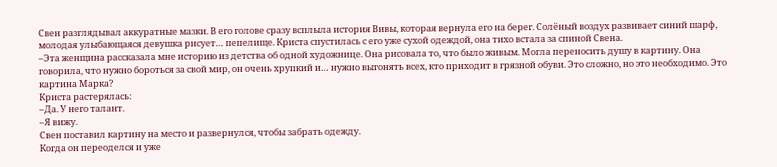Свен разглядывал аккуратные мазки. В его голове сразу всплыла история Вивы, которая вернула его на берег. Солёный воздух развивает синий шарф, молодая улыбающаяся девушка рисует… пепелище. Криста спустилась с его уже сухой одеждой, она тихо встала за спиной Свена.
–Эта женщина рассказала мне историю из детства об одной художнице. Она рисовала то, что было живым. Могла переносить душу в картину. Она говорила, что нужно бороться за свой мир, он очень хрупкий и… нужно выгонять всех, кто приходит в грязной обуви. Это сложно, но это необходимо. Это картина Марка?
Криста растерялась:
–Да. У него талант.
–Я вижу.
Свен поставил картину на место и развернулся, чтобы забрать одежду.
Когда он переоделся и уже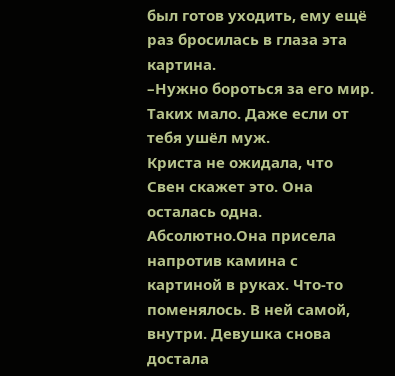был готов уходить, ему ещё раз бросилась в глаза эта картина.
–Нужно бороться за его мир. Таких мало. Даже если от тебя ушёл муж.
Криста не ожидала, что Свен скажет это. Она осталась одна. Абсолютно.Она присела напротив камина с картиной в руках. Что-то поменялось. В ней самой, внутри. Девушка снова достала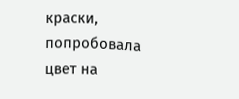краски, попробовала цвет на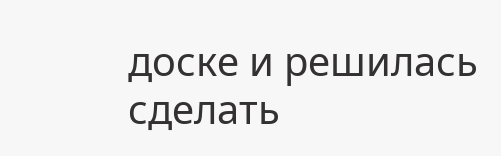доске и решилась сделать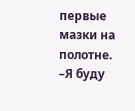первые мазки на полотне.
–Я буду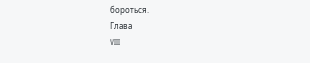бороться.
Глава
VIII